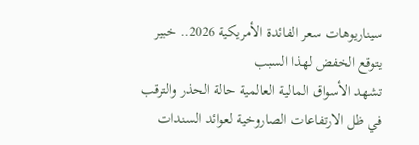سيناريوهات سعر الفائدة الأمريكية 2026.. خبير يتوقع الخفض لهذا السبب
تشهد الأسواق المالية العالمية حالة الحذر والترقب في ظل الارتفاعات الصاروخية لعوائد السندات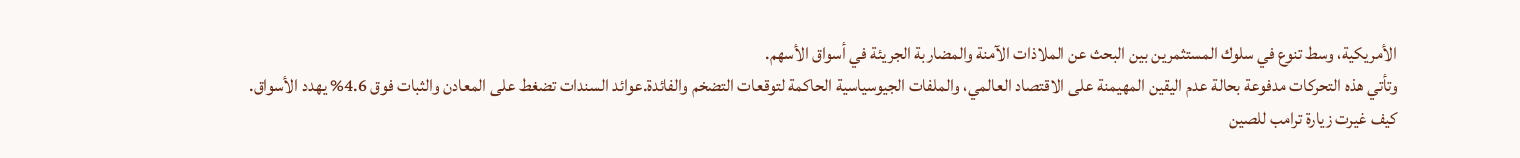الأمريكية، وسط تنوع في سلوك المستثمرين بين البحث عن الملاذات الآمنة والمضاربة الجريئة في أسواق الأسهم.
وتأتي هذه التحركات مدفوعة بحالة عدم اليقين المهيمنة على الاقتصاد العالمي، والملفات الجيوسياسية الحاكمة لتوقعات التضخم والفائدة.عوائد السندات تضغط على المعادن والثبات فوق 4.6% يهدد الأسواق.
كيف غيرت زيارة ترامب للصين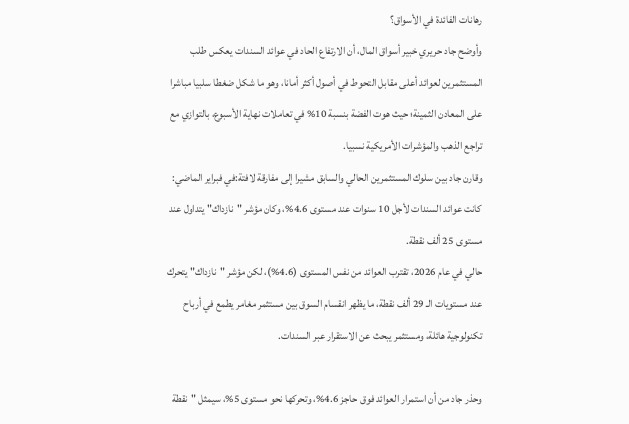رهانات الفائدة في الأسواق؟
وأوضح جاد حريري خبير أسواق المال، أن الارتفاع الحاد في عوائد السندات يعكس طلب المستثمرين لعوائد أعلى مقابل التحوط في أصول أكثر أمانا، وهو ما شكل ضغطا سلبيا مباشرا على المعادن الثمينة؛ حيث هوت الفضة بنسبة 10% في تعاملات نهاية الأسبوع، بالتوازي مع تراجع الذهب والمؤشرات الأمريكية نسبيا.
وقارن جاد بين سلوك المستثمرين الحالي والسابق مشيرا إلى مفارقة لافتة:في فبراير الماضي: كانت عوائد السندات لأجل 10 سنوات عند مستوى 4.6%، وكان مؤشر "نازداك" يتداول عند مستوى 25 ألف نقطة.
حالي في عام 2026، تقترب العوائد من نفس المستوى (4.6%)، لكن مؤشر "نازداك" يتحرك عند مستويات الـ 29 ألف نقطة، ما يظهر انقسام السوق بين مستثمر مغامر يطمع في أرباح تكنولوجية هائلة، ومستثمر يبحث عن الاستقرار عبر السندات.

وحذر جاد من أن استمرار العوائد فوق حاجز 4.6%، وتحركها نحو مستوى 5%، سيمثل "نقطة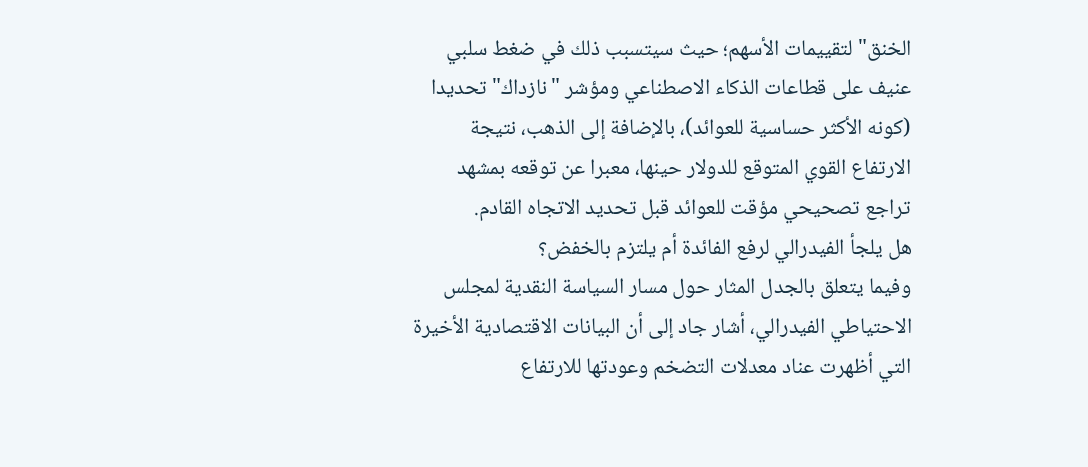الخنق" لتقييمات الأسهم؛ حيث سيتسبب ذلك في ضغط سلبي عنيف على قطاعات الذكاء الاصطناعي ومؤشر "نازداك" تحديدا (كونه الأكثر حساسية للعوائد)، بالإضافة إلى الذهب، نتيجة الارتفاع القوي المتوقع للدولار حينها، معبرا عن توقعه بمشهد تراجع تصحيحي مؤقت للعوائد قبل تحديد الاتجاه القادم.
هل يلجأ الفيدرالي لرفع الفائدة أم يلتزم بالخفض؟
وفيما يتعلق بالجدل المثار حول مسار السياسة النقدية لمجلس الاحتياطي الفيدرالي، أشار جاد إلى أن البيانات الاقتصادية الأخيرة التي أظهرت عناد معدلات التضخم وعودتها للارتفاع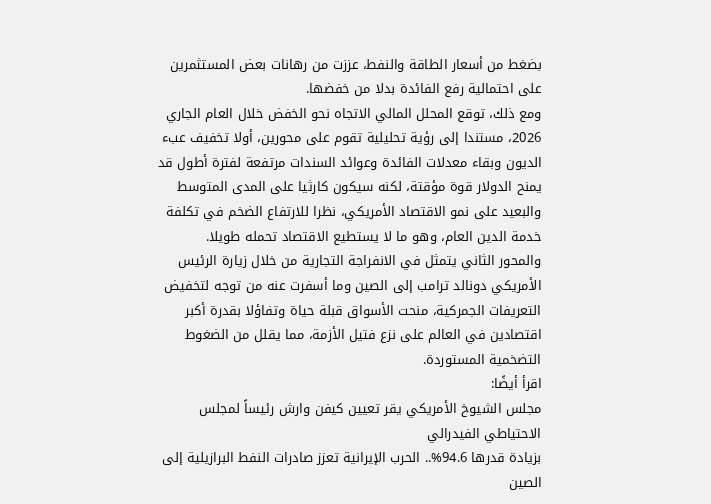بضغط من أسعار الطاقة والنفط، عززت من رهانات بعض المستثمرين على احتمالية رفع الفائدة بدلا من خفضها.
ومع ذلك، توقع المحلل المالي الاتجاه نحو الخفض خلال العام الجاري 2026، مستندا إلى رؤية تحليلية تقوم على محورين، أولا تخفيف عبء الديون وبقاء معدلات الفائدة وعوائد السندات مرتفعة لفترة أطول قد يمنح الدولار قوة مؤقتة، لكنه سيكون كارثيا على المدى المتوسط والبعيد على نمو الاقتصاد الأمريكي، نظرا للارتفاع الضخم في تكلفة خدمة الدين العام، وهو ما لا يستطيع الاقتصاد تحمله طويلا.
والمحور الثاني يتمثل في الانفراجة التجارية من خلال زيارة الرئيس الأمريكي دونالد ترامب إلى الصين وما أسفرت عنه من توجه لتخفيض التعريفات الجمركية، منحت الأسواق قبلة حياة وتفاؤلا بقدرة أكبر اقتصادين في العالم على نزع فتيل الأزمة، مما يقلل من الضغوط التضخمية المستوردة.
اقرأ أيضًا:
مجلس الشيوخ الأمريكي يقر تعيين كيفن وارش رئيساً لمجلس الاحتياطي الفيدرالي
بزيادة قدرها 94.6%.. الحرب الإيرانية تعزز صادرات النفط البرازيلية إلى الصين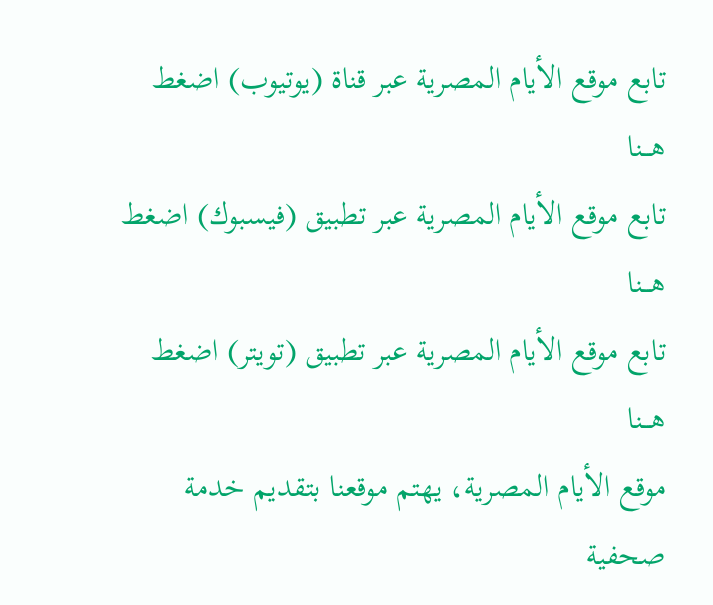تابع موقع الأيام المصرية عبر قناة (يوتيوب) اضغط هـــنا
تابع موقع الأيام المصرية عبر تطبيق (فيسبوك) اضغط هـــنا
تابع موقع الأيام المصرية عبر تطبيق (تويتر) اضغط هـــنا
موقع الأيام المصرية، يهتم موقعنا بتقديم خدمة صحفية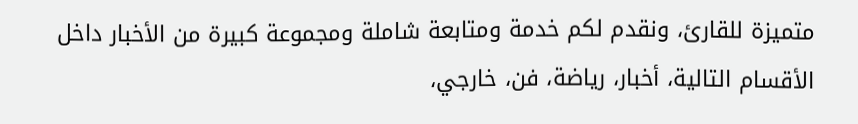متميزة للقارئ، ونقدم لكم خدمة ومتابعة شاملة ومجموعة كبيرة من الأخبار داخل الأقسام التالية، أخبار، رياضة، فن، خارجي،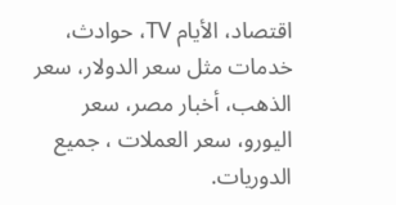اقتصاد، الأيام TV، حوادث، خدمات مثل سعر الدولار، سعر الذهب، أخبار مصر، سعر اليورو، سعر العملات ، جميع الدوريات.